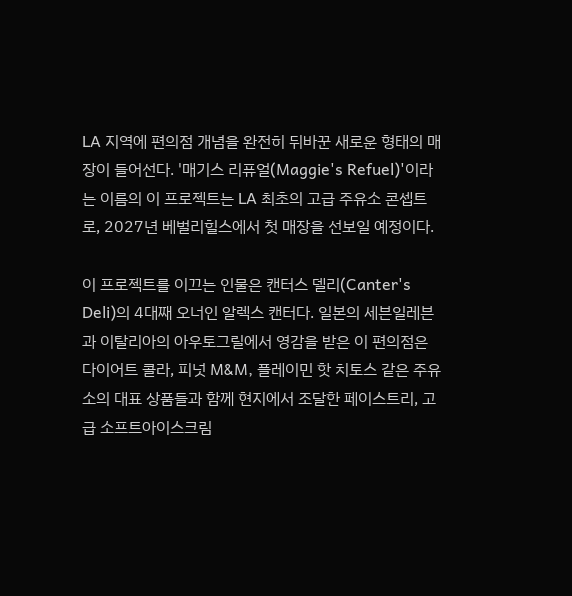LA 지역에 편의점 개념을 완전히 뒤바꾼 새로운 형태의 매장이 들어선다. '매기스 리퓨얼(Maggie's Refuel)'이라는 이름의 이 프로젝트는 LA 최초의 고급 주유소 콘셉트로, 2027년 베벌리힐스에서 첫 매장을 선보일 예정이다.

이 프로젝트를 이끄는 인물은 캔터스 델리(Canter's Deli)의 4대째 오너인 알렉스 캔터다. 일본의 세븐일레븐과 이탈리아의 아우토그릴에서 영감을 받은 이 편의점은 다이어트 콜라, 피넛 M&M, 플레이민 핫 치토스 같은 주유소의 대표 상품들과 함께 현지에서 조달한 페이스트리, 고급 소프트아이스크림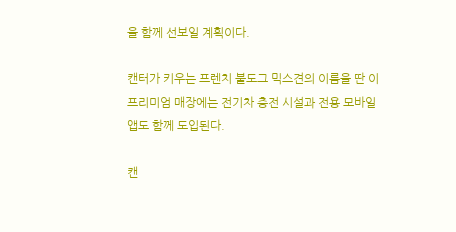을 함께 선보일 계획이다.

캔터가 키우는 프렌치 불도그 믹스견의 이름을 딴 이 프리미엄 매장에는 전기차 충전 시설과 전용 모바일 앱도 함께 도입된다.

캔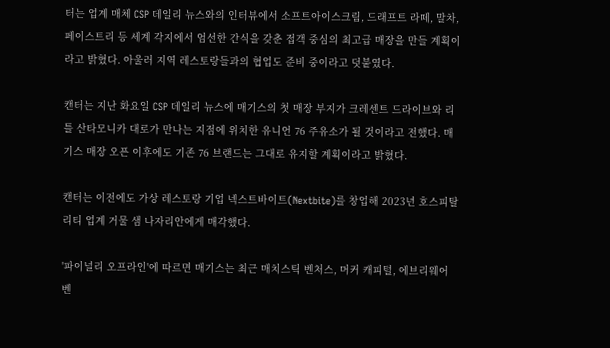터는 업계 매체 CSP 데일리 뉴스와의 인터뷰에서 소프트아이스크림, 드래프트 라떼, 말차, 페이스트리 등 세계 각지에서 엄선한 간식을 갖춘 접객 중심의 최고급 매장을 만들 계획이라고 밝혔다. 아울러 지역 레스토랑들과의 협업도 준비 중이라고 덧붙였다.

캔터는 지난 화요일 CSP 데일리 뉴스에 매기스의 첫 매장 부지가 크레센트 드라이브와 리틀 산타모니카 대로가 만나는 지점에 위치한 유니언 76 주유소가 될 것이라고 전했다. 매기스 매장 오픈 이후에도 기존 76 브랜드는 그대로 유지할 계획이라고 밝혔다.

캔터는 이전에도 가상 레스토랑 기업 넥스트바이트(Nextbite)를 창업해 2023년 호스피탈리티 업계 거물 샘 나자리안에게 매각했다.

'파이널리 오프라인'에 따르면 매기스는 최근 매치스틱 벤처스, 머커 캐피털, 에브리웨어 벤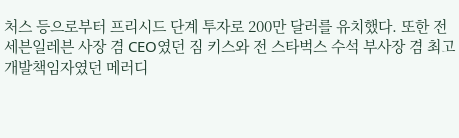처스 등으로부터 프리시드 단계 투자로 200만 달러를 유치했다. 또한 전 세븐일레븐 사장 겸 CEO였던 짐 키스와 전 스타벅스 수석 부사장 겸 최고개발책임자였던 메러디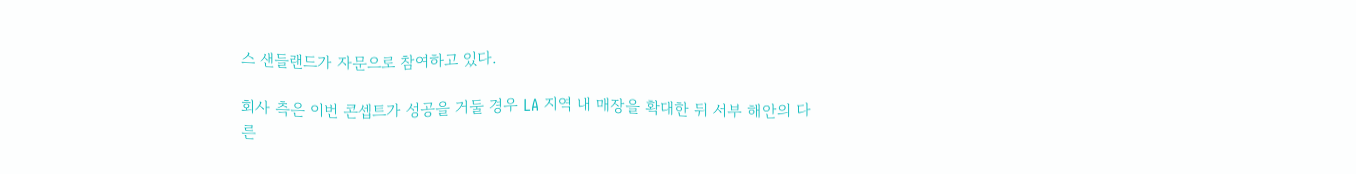스 샌들랜드가 자문으로 참여하고 있다.

회사 측은 이번 콘셉트가 성공을 거둘 경우 LA 지역 내 매장을 확대한 뒤 서부 해안의 다른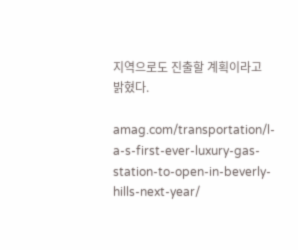지역으로도 진출할 계획이라고 밝혔다.

amag.com/transportation/l-a-s-first-ever-luxury-gas-station-to-open-in-beverly-hills-next-year/